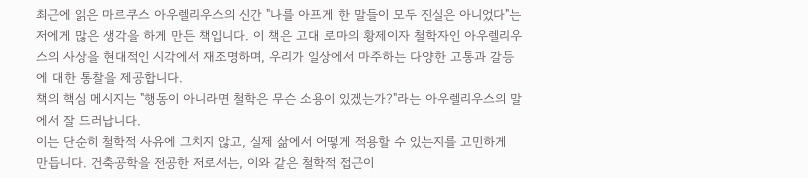최근에 읽은 마르쿠스 아우렐리우스의 신간 "나를 아프게 한 말들이 모두 진실은 아니었다"는 저에게 많은 생각을 하게 만든 책입니다. 이 책은 고대 로마의 황제이자 철학자인 아우렐리우스의 사상을 현대적인 시각에서 재조명하며, 우리가 일상에서 마주하는 다양한 고통과 갈등에 대한 통찰을 제공합니다.
책의 핵심 메시지는 "행동이 아니라면 철학은 무슨 소용이 있겠는가?"라는 아우렐리우스의 말에서 잘 드러납니다.
이는 단순히 철학적 사유에 그치지 않고, 실제 삶에서 어떻게 적용할 수 있는지를 고민하게 만듭니다. 건축공학을 전공한 저로서는, 이와 같은 철학적 접근이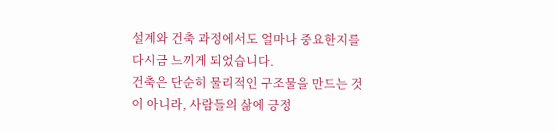설계와 건축 과정에서도 얼마나 중요한지를 다시금 느끼게 되었습니다.
건축은 단순히 물리적인 구조물을 만드는 것이 아니라, 사람들의 삶에 긍정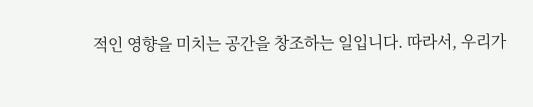적인 영향을 미치는 공간을 창조하는 일입니다. 따라서, 우리가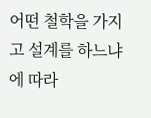어떤 철학을 가지고 설계를 하느냐에 따라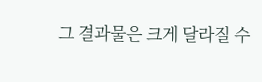그 결과물은 크게 달라질 수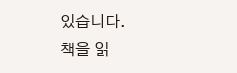있습니다.
책을 읽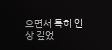으면서 특히 인상 깊었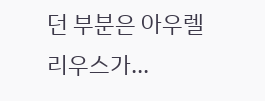던 부분은 아우렐리우스가...